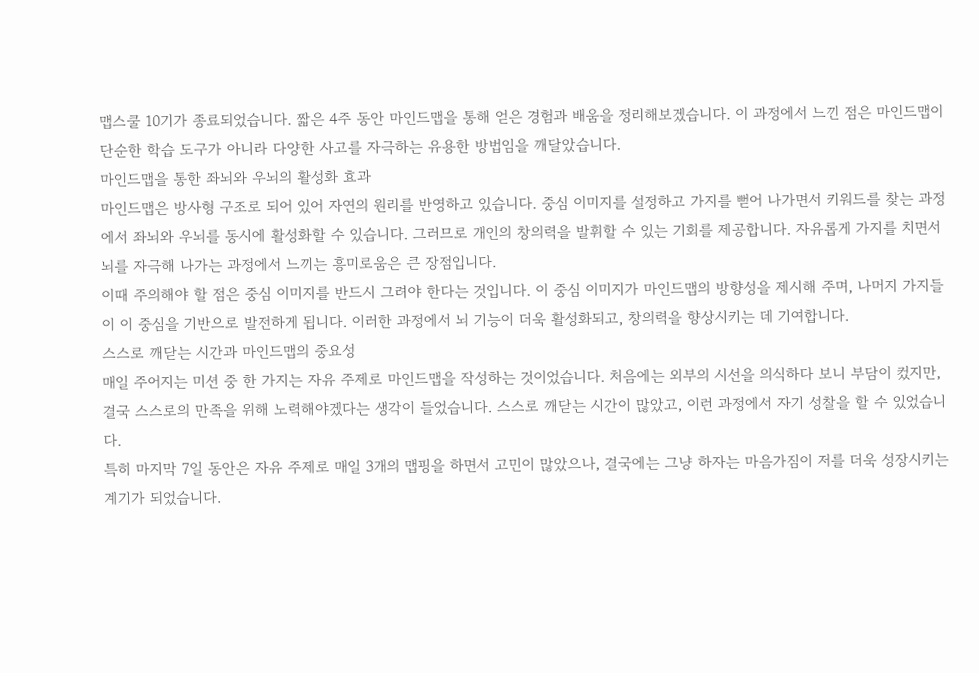맵스쿨 10기가 종료되었습니다. 짧은 4주 동안 마인드맵을 통해 얻은 경험과 배움을 정리해보겠습니다. 이 과정에서 느낀 점은 마인드맵이 단순한 학습 도구가 아니라 다양한 사고를 자극하는 유용한 방법임을 깨달았습니다.
마인드맵을 통한 좌뇌와 우뇌의 활성화 효과
마인드맵은 방사형 구조로 되어 있어 자연의 원리를 반영하고 있습니다. 중심 이미지를 설정하고 가지를 뻗어 나가면서 키워드를 찾는 과정에서 좌뇌와 우뇌를 동시에 활성화할 수 있습니다. 그러므로 개인의 창의력을 발휘할 수 있는 기회를 제공합니다. 자유롭게 가지를 치면서 뇌를 자극해 나가는 과정에서 느끼는 흥미로움은 큰 장점입니다.
이때 주의해야 할 점은 중심 이미지를 반드시 그려야 한다는 것입니다. 이 중심 이미지가 마인드맵의 방향성을 제시해 주며, 나머지 가지들이 이 중심을 기반으로 발전하게 됩니다. 이러한 과정에서 뇌 기능이 더욱 활성화되고, 창의력을 향상시키는 데 기여합니다.
스스로 깨닫는 시간과 마인드맵의 중요성
매일 주어지는 미션 중 한 가지는 자유 주제로 마인드맵을 작성하는 것이었습니다. 처음에는 외부의 시선을 의식하다 보니 부담이 컸지만, 결국 스스로의 만족을 위해 노력해야겠다는 생각이 들었습니다. 스스로 깨닫는 시간이 많았고, 이런 과정에서 자기 성찰을 할 수 있었습니다.
특히 마지막 7일 동안은 자유 주제로 매일 3개의 맵핑을 하면서 고민이 많았으나, 결국에는 그냥 하자는 마음가짐이 저를 더욱 성장시키는 계기가 되었습니다.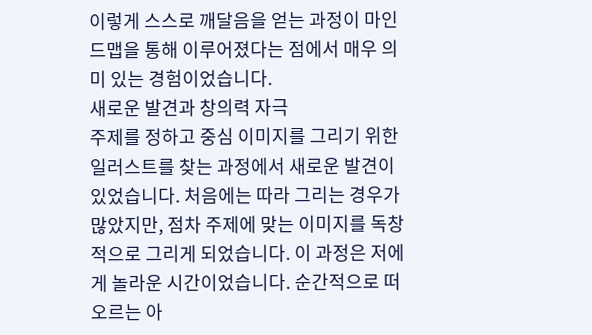이렇게 스스로 깨달음을 얻는 과정이 마인드맵을 통해 이루어졌다는 점에서 매우 의미 있는 경험이었습니다.
새로운 발견과 창의력 자극
주제를 정하고 중심 이미지를 그리기 위한 일러스트를 찾는 과정에서 새로운 발견이 있었습니다. 처음에는 따라 그리는 경우가 많았지만, 점차 주제에 맞는 이미지를 독창적으로 그리게 되었습니다. 이 과정은 저에게 놀라운 시간이었습니다. 순간적으로 떠오르는 아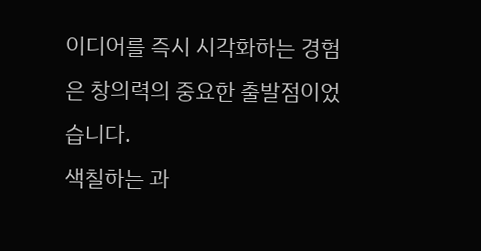이디어를 즉시 시각화하는 경험은 창의력의 중요한 출발점이었습니다.
색칠하는 과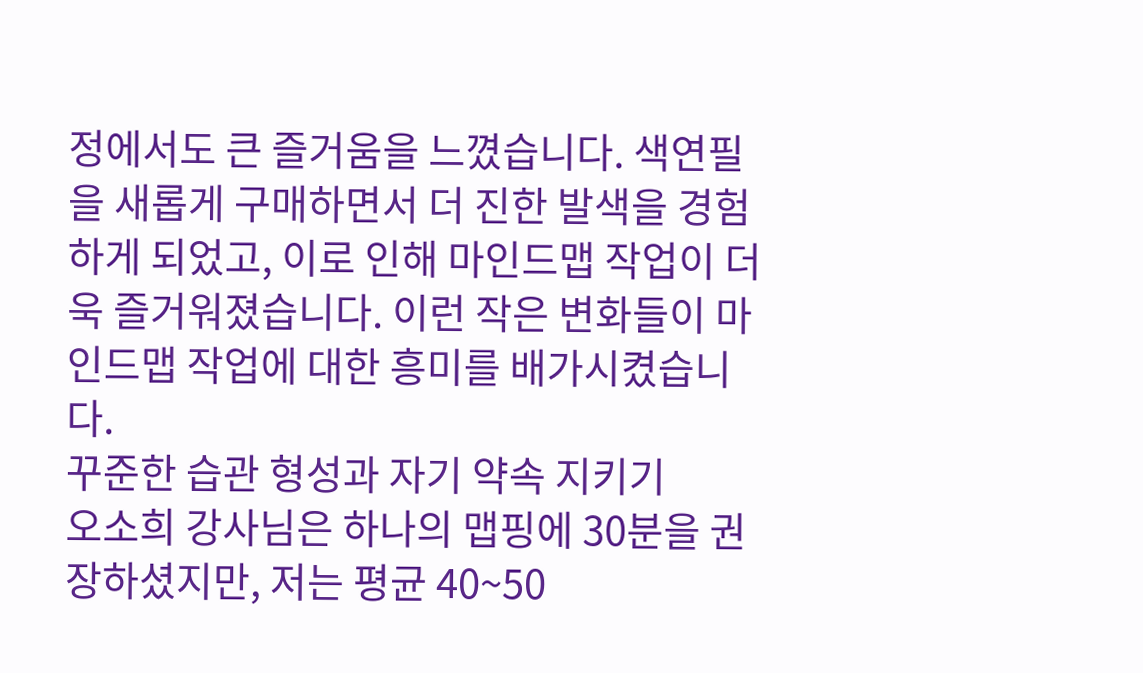정에서도 큰 즐거움을 느꼈습니다. 색연필을 새롭게 구매하면서 더 진한 발색을 경험하게 되었고, 이로 인해 마인드맵 작업이 더욱 즐거워졌습니다. 이런 작은 변화들이 마인드맵 작업에 대한 흥미를 배가시켰습니다.
꾸준한 습관 형성과 자기 약속 지키기
오소희 강사님은 하나의 맵핑에 30분을 권장하셨지만, 저는 평균 40~50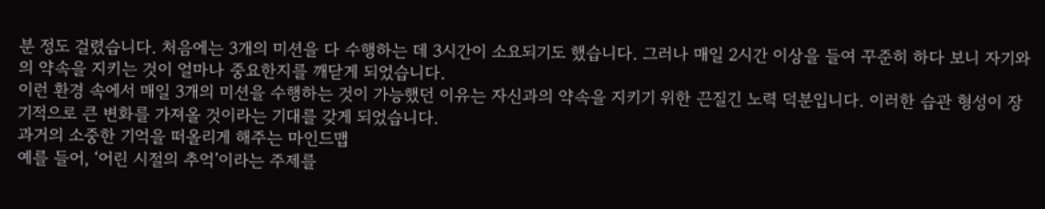분 정도 걸렸습니다. 처음에는 3개의 미션을 다 수행하는 데 3시간이 소요되기도 했습니다. 그러나 매일 2시간 이상을 들여 꾸준히 하다 보니 자기와의 약속을 지키는 것이 얼마나 중요한지를 깨닫게 되었습니다.
이런 환경 속에서 매일 3개의 미션을 수행하는 것이 가능했던 이유는 자신과의 약속을 지키기 위한 끈질긴 노력 덕분입니다. 이러한 습관 형성이 장기적으로 큰 변화를 가져올 것이라는 기대를 갖게 되었습니다.
과거의 소중한 기억을 떠올리게 해주는 마인드맵
예를 들어, ‘어린 시절의 추억’이라는 주제를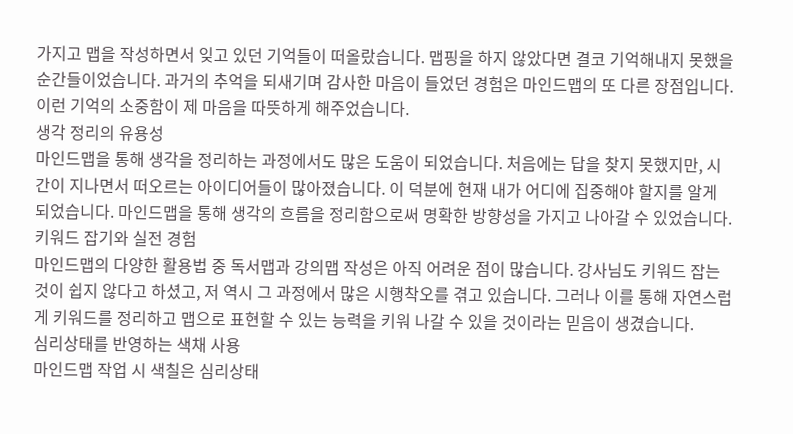가지고 맵을 작성하면서 잊고 있던 기억들이 떠올랐습니다. 맵핑을 하지 않았다면 결코 기억해내지 못했을 순간들이었습니다. 과거의 추억을 되새기며 감사한 마음이 들었던 경험은 마인드맵의 또 다른 장점입니다. 이런 기억의 소중함이 제 마음을 따뜻하게 해주었습니다.
생각 정리의 유용성
마인드맵을 통해 생각을 정리하는 과정에서도 많은 도움이 되었습니다. 처음에는 답을 찾지 못했지만, 시간이 지나면서 떠오르는 아이디어들이 많아졌습니다. 이 덕분에 현재 내가 어디에 집중해야 할지를 알게 되었습니다. 마인드맵을 통해 생각의 흐름을 정리함으로써 명확한 방향성을 가지고 나아갈 수 있었습니다.
키워드 잡기와 실전 경험
마인드맵의 다양한 활용법 중 독서맵과 강의맵 작성은 아직 어려운 점이 많습니다. 강사님도 키워드 잡는 것이 쉽지 않다고 하셨고, 저 역시 그 과정에서 많은 시행착오를 겪고 있습니다. 그러나 이를 통해 자연스럽게 키워드를 정리하고 맵으로 표현할 수 있는 능력을 키워 나갈 수 있을 것이라는 믿음이 생겼습니다.
심리상태를 반영하는 색채 사용
마인드맵 작업 시 색칠은 심리상태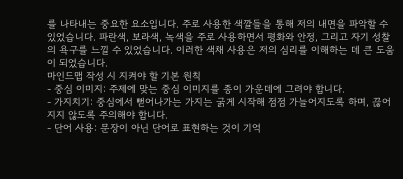를 나타내는 중요한 요소입니다. 주로 사용한 색깔들을 통해 저의 내면을 파악할 수 있었습니다. 파란색, 보라색, 녹색을 주로 사용하면서 평화와 안정, 그리고 자기 성찰의 욕구를 느낄 수 있었습니다. 이러한 색채 사용은 저의 심리를 이해하는 데 큰 도움이 되었습니다.
마인드맵 작성 시 지켜야 할 기본 원칙
- 중심 이미지: 주제에 맞는 중심 이미지를 종이 가운데에 그려야 합니다.
- 가지치기: 중심에서 뻗어나가는 가지는 굵게 시작해 점점 가늘어지도록 하며, 끊어지지 않도록 주의해야 합니다.
- 단어 사용: 문장이 아닌 단어로 표현하는 것이 기억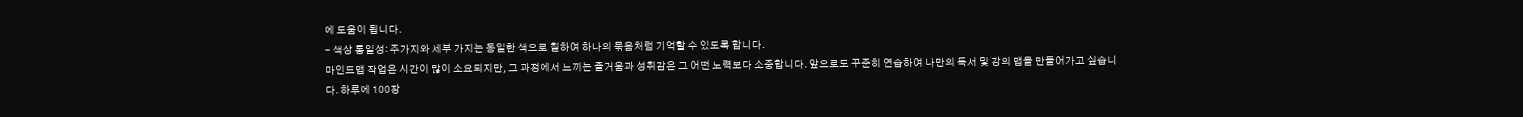에 도움이 됩니다.
- 색상 통일성: 주가지와 세부 가지는 동일한 색으로 칠하여 하나의 묶음처럼 기억할 수 있도록 합니다.
마인드맵 작업은 시간이 많이 소요되지만, 그 과정에서 느끼는 즐거움과 성취감은 그 어떤 노력보다 소중합니다. 앞으로도 꾸준히 연습하여 나만의 독서 및 강의 맵을 만들어가고 싶습니다. 하루에 100장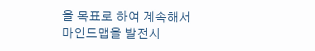을 목표로 하여 계속해서 마인드맵을 발전시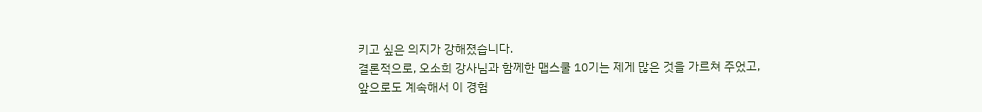키고 싶은 의지가 강해졌습니다.
결론적으로, 오소희 강사님과 함께한 맵스쿨 10기는 제게 많은 것을 가르쳐 주었고, 앞으로도 계속해서 이 경험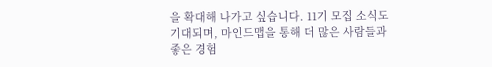을 확대해 나가고 싶습니다. 11기 모집 소식도 기대되며, 마인드맵을 통해 더 많은 사람들과 좋은 경험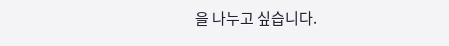을 나누고 싶습니다.